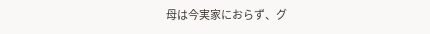母は今実家におらず、グ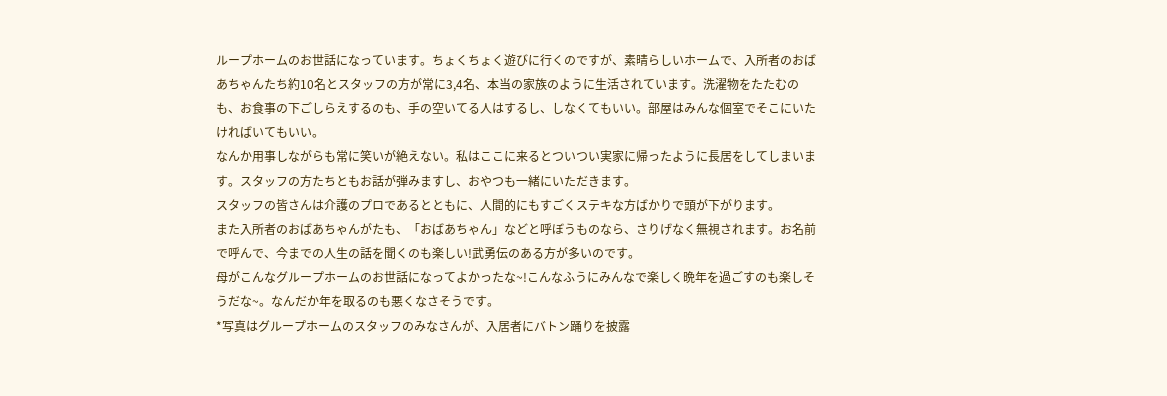ループホームのお世話になっています。ちょくちょく遊びに行くのですが、素晴らしいホームで、入所者のおばあちゃんたち約10名とスタッフの方が常に3,4名、本当の家族のように生活されています。洗濯物をたたむのも、お食事の下ごしらえするのも、手の空いてる人はするし、しなくてもいい。部屋はみんな個室でそこにいたければいてもいい。
なんか用事しながらも常に笑いが絶えない。私はここに来るとついつい実家に帰ったように長居をしてしまいます。スタッフの方たちともお話が弾みますし、おやつも一緒にいただきます。
スタッフの皆さんは介護のプロであるとともに、人間的にもすごくステキな方ばかりで頭が下がります。
また入所者のおばあちゃんがたも、「おばあちゃん」などと呼ぼうものなら、さりげなく無視されます。お名前で呼んで、今までの人生の話を聞くのも楽しい!武勇伝のある方が多いのです。
母がこんなグループホームのお世話になってよかったな~!こんなふうにみんなで楽しく晩年を過ごすのも楽しそうだな~。なんだか年を取るのも悪くなさそうです。
*写真はグループホームのスタッフのみなさんが、入居者にバトン踊りを披露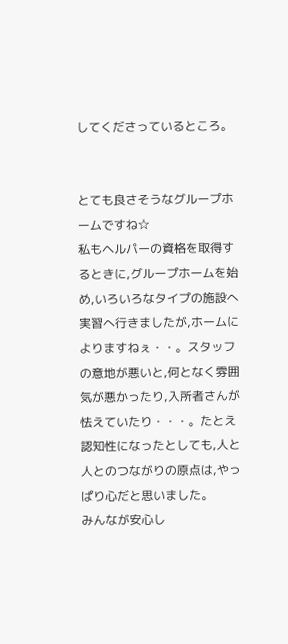してくださっているところ。


とても良さそうなグループホームですね☆
私もヘルパーの資格を取得するときに,グループホームを始め,いろいろなタイプの施設へ実習へ行きましたが,ホームによりますねぇ・・。スタッフの意地が悪いと,何となく雰囲気が悪かったり,入所者さんが怯えていたり・・・。たとえ認知性になったとしても,人と人とのつながりの原点は,やっぱり心だと思いました。
みんなが安心し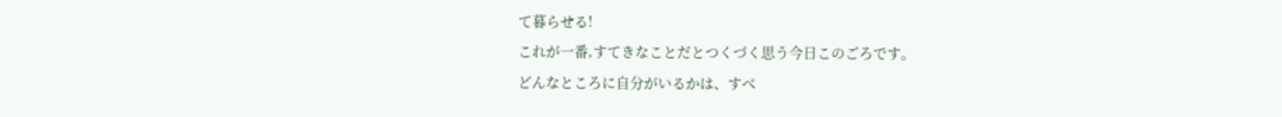て暮らせる!
これが一番,すてきなことだとつくづく思う今日このごろです。
どんなところに自分がいるかは、すべ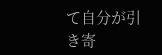て自分が引き寄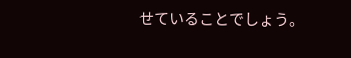せていることでしょう。